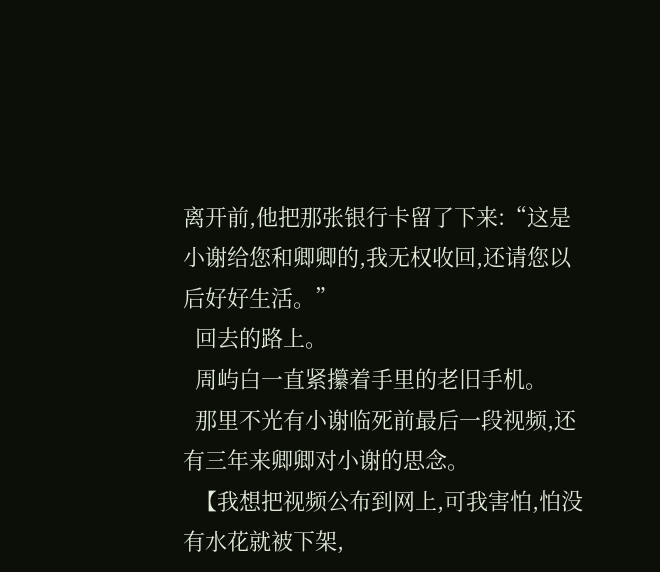离开前,他把那张银行卡留了下来:“这是小谢给您和卿卿的,我无权收回,还请您以后好好生活。”
  回去的路上。
  周屿白一直紧攥着手里的老旧手机。
  那里不光有小谢临死前最后一段视频,还有三年来卿卿对小谢的思念。
  【我想把视频公布到网上,可我害怕,怕没有水花就被下架,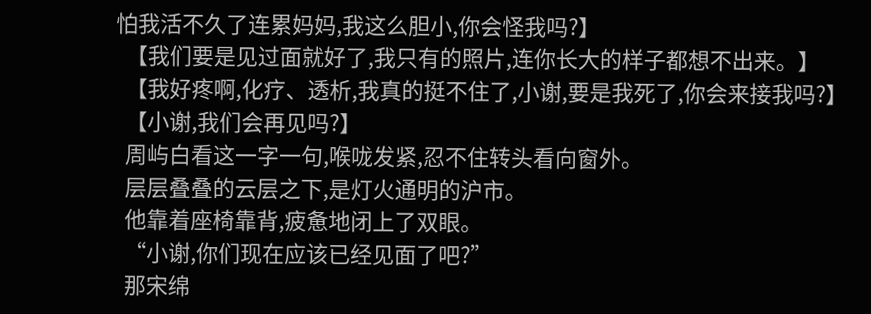怕我活不久了连累妈妈,我这么胆小,你会怪我吗?】
  【我们要是见过面就好了,我只有的照片,连你长大的样子都想不出来。】
  【我好疼啊,化疗、透析,我真的挺不住了,小谢,要是我死了,你会来接我吗?】
  【小谢,我们会再见吗?】
  周屿白看这一字一句,喉咙发紧,忍不住转头看向窗外。
  层层叠叠的云层之下,是灯火通明的沪市。
  他靠着座椅靠背,疲惫地闭上了双眼。
  “小谢,你们现在应该已经见面了吧?”
  那宋绵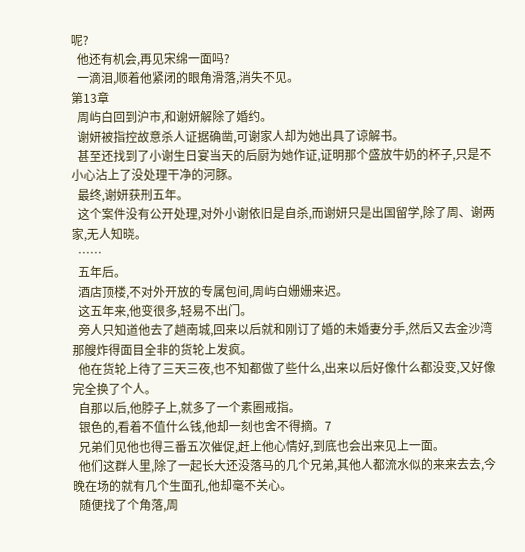呢?
  他还有机会,再见宋绵一面吗?
  一滴泪,顺着他紧闭的眼角滑落,消失不见。
第13章
  周屿白回到沪市,和谢妍解除了婚约。
  谢妍被指控故意杀人证据确凿,可谢家人却为她出具了谅解书。
  甚至还找到了小谢生日宴当天的后厨为她作证,证明那个盛放牛奶的杯子,只是不小心沾上了没处理干净的河豚。
  最终,谢妍获刑五年。
  这个案件没有公开处理,对外小谢依旧是自杀,而谢妍只是出国留学,除了周、谢两家,无人知晓。
  ……
  五年后。
  酒店顶楼,不对外开放的专属包间,周屿白姗姗来迟。
  这五年来,他变很多,轻易不出门。
  旁人只知道他去了趟南城,回来以后就和刚订了婚的未婚妻分手,然后又去金沙湾那艘炸得面目全非的货轮上发疯。
  他在货轮上待了三天三夜,也不知都做了些什么,出来以后好像什么都没变,又好像完全换了个人。
  自那以后,他脖子上,就多了一个素圈戒指。
  银色的,看着不值什么钱,他却一刻也舍不得摘。7
  兄弟们见他也得三番五次催促,赶上他心情好,到底也会出来见上一面。
  他们这群人里,除了一起长大还没落马的几个兄弟,其他人都流水似的来来去去,今晚在场的就有几个生面孔,他却毫不关心。
  随便找了个角落,周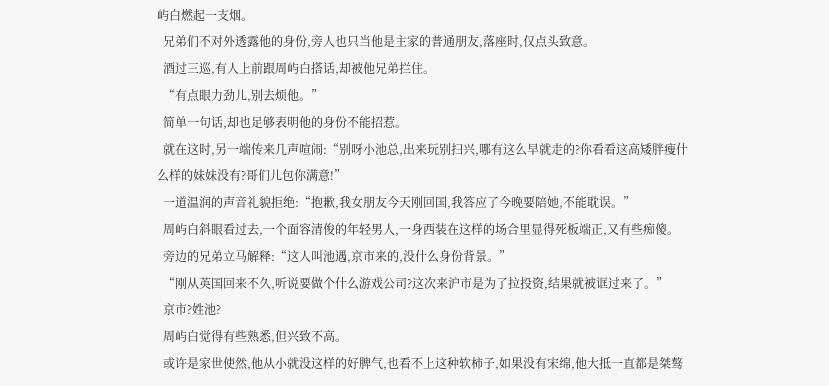屿白燃起一支烟。
  兄弟们不对外透露他的身份,旁人也只当他是主家的普通朋友,落座时,仅点头致意。
  酒过三巡,有人上前跟周屿白搭话,却被他兄弟拦住。
  “有点眼力劲儿,别去烦他。”
  简单一句话,却也足够表明他的身份不能招惹。
  就在这时,另一端传来几声喧闹:“别呀小池总,出来玩别扫兴,哪有这么早就走的?你看看这高矮胖瘦什么样的妹妹没有?哥们儿包你满意!”
  一道温润的声音礼貌拒绝:“抱歉,我女朋友今天刚回国,我答应了今晚要陪她,不能耽误。”
  周屿白斜眼看过去,一个面容清俊的年轻男人,一身西装在这样的场合里显得死板端正,又有些痴傻。
  旁边的兄弟立马解释:“这人叫池遇,京市来的,没什么身份背景。”
  “刚从英国回来不久,听说要做个什么游戏公司?这次来沪市是为了拉投资,结果就被诓过来了。”
  京市?姓池?
  周屿白觉得有些熟悉,但兴致不高。
  或许是家世使然,他从小就没这样的好脾气,也看不上这种软柿子,如果没有宋绵,他大抵一直都是桀骜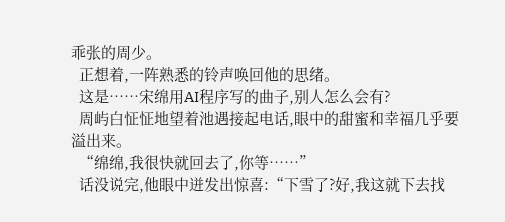乖张的周少。
  正想着,一阵熟悉的铃声唤回他的思绪。
  这是……宋绵用AI程序写的曲子,别人怎么会有?
  周屿白怔怔地望着池遇接起电话,眼中的甜蜜和幸福几乎要溢出来。
  “绵绵,我很快就回去了,你等……”
  话没说完,他眼中迸发出惊喜:“下雪了?好,我这就下去找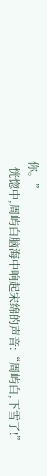你。”
  恍惚中,周屿白脑海中响起宋绵的声音:“周屿白,下雪了!”